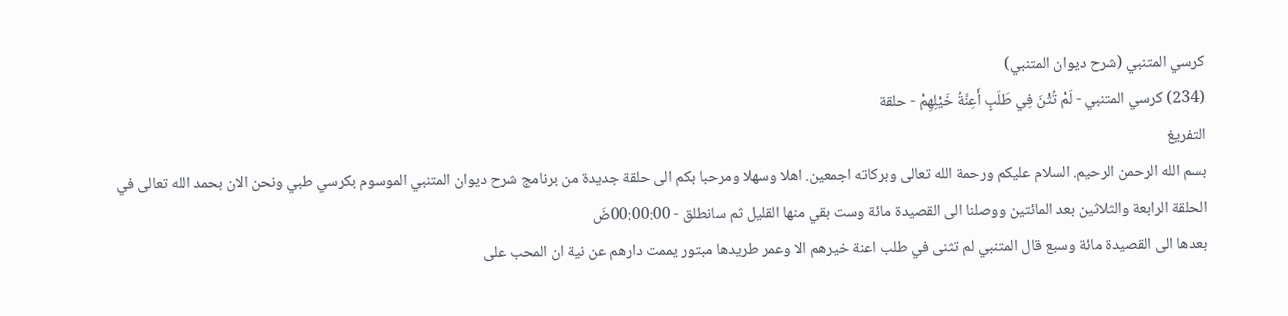كرسي المتنبي (شرح ديوان المتنبي)
(234) كرسي المتنبي - لَمْ تُثْنَ فِي طَلَبٍ أَعِنَّةُ خَيْلِهِمْ - حلقة
التفريغ
بسم الله الرحمن الرحيم. السلام عليكم ورحمة الله تعالى وبركاته اجمعين. اهلا وسهلا ومرحبا بكم الى حلقة جديدة من برنامج شرح ديوان المتنبي الموسوم بكرسي طبي ونحن الان بحمد الله تعالى في الحلقة الرابعة والثلاثين بعد المائتين ووصلنا الى القصيدة مائة وست بقي منها القليل ثم سانطلق - 00:00:00ضَ
بعدها الى القصيدة مائة وسبع قال المتنبي لم تثنى في طلب اعنة خيرهم الا وعمر طريدها مبتور يممت دارهم عن نية ان المحب على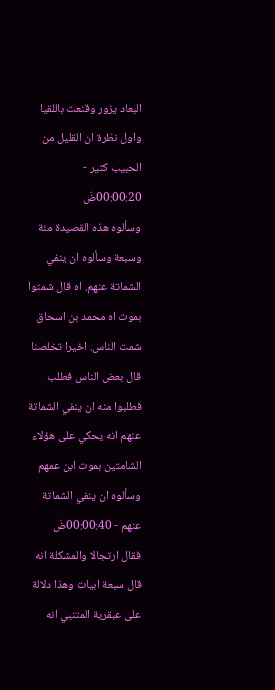البعاد يزور وقنعت باللقيا واول نظرة ان القليل من الحبيب كثير - 00:00:20ضَ
وسألوه هذه القصيدة مئة وسبعة وسألوه ان ينفي الشماتة عنهم. اه قال شمتوا بموت اه محمد بن اسحاق شمت الناس. اخيرا تخلصنا قال بعض الناس فطلب فطلبوا منه ان ينفي الشماتة عنهم انه يحكي على هؤلاء الشامتين بموت ابن عمهم وسألوه ان ينفي الشماتة عنهم - 00:00:40ضَ
فقال ارتجالا والمشكلة انه قال سبعة ابيات وهذا دلالة على عبقرية المتنبي انه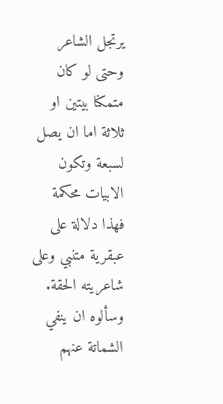يرتجل الشاعر وحتى لو كان متمكنا بيتين او ثلاثة اما ان يصل لسبعة وتكون الابيات محكمة فهذا دلالة على عبقرية متنبي وعلى شاعريته الحقة. وسألوه ان ينفي الشماتة عنهم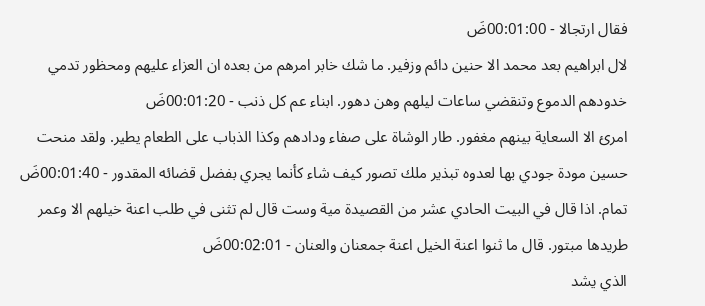فقال ارتجالا - 00:01:00ضَ
لال ابراهيم بعد محمد الا حنين دائم وزفير. ما شك خابر امرهم من بعده ان العزاء عليهم ومحظور تدمي خدودهم الدموع وتنقضي ساعات ليلهم وهن دهور. ابناء عم كل ذنب - 00:01:20ضَ
امرئ الا السعاية بينهم مغفور. طار الوشاة على صفاء ودادهم وكذا الذباب على الطعام يطير. ولقد منحت حسين مودة جودي بها لعدوه تبذير ملك تصور كيف شاء كأنما يجري بفضل قضائه المقدور - 00:01:40ضَ
تمام. اذا قال في البيت الحادي عشر من القصيدة مية وست قال لم تثنى في طلب اعنة خيلهم الا وعمر طريدها مبتور. قال ما ثنوا اعنة الخيل اعنة جمعنان والعنان - 00:02:01ضَ
الذي يشد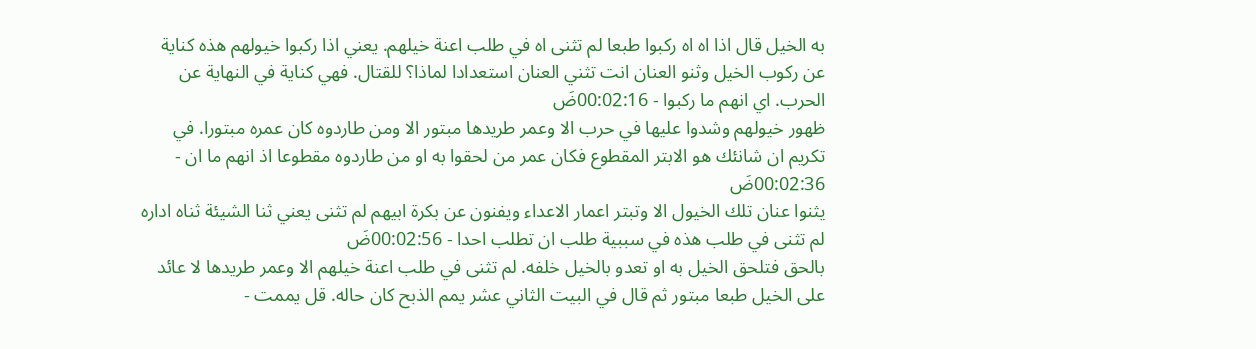به الخيل قال اذا اه اه ركبوا طبعا لم تثنى اه في طلب اعنة خيلهم. يعني اذا ركبوا خيولهم هذه كناية عن ركوب الخيل وثنو العنان انت تثني العنان استعدادا لماذا؟ للقتال. فهي كناية في النهاية عن الحرب. اي انهم ما ركبوا - 00:02:16ضَ
ظهور خيولهم وشدوا عليها في حرب الا وعمر طريدها مبتور الا ومن طاردوه كان عمره مبتورا. في تكريم ان شانئك هو الابتر المقطوع فكان عمر من لحقوا به او من طاردوه مقطوعا اذ انهم ما ان - 00:02:36ضَ
يثنوا عنان تلك الخيول الا وتبتر اعمار الاعداء ويفنون عن بكرة ابيهم لم تثنى يعني ثنا الشيئة ثناه اداره لم تثنى في طلب هذه في سببية طلب ان تطلب احدا - 00:02:56ضَ
بالحق فتلحق الخيل به او تعدو بالخيل خلفه. لم تثنى في طلب اعنة خيلهم الا وعمر طريدها لا عائد على الخيل طبعا مبتور ثم قال في البيت الثاني عشر يمم الذبح كان حاله. قل يممت -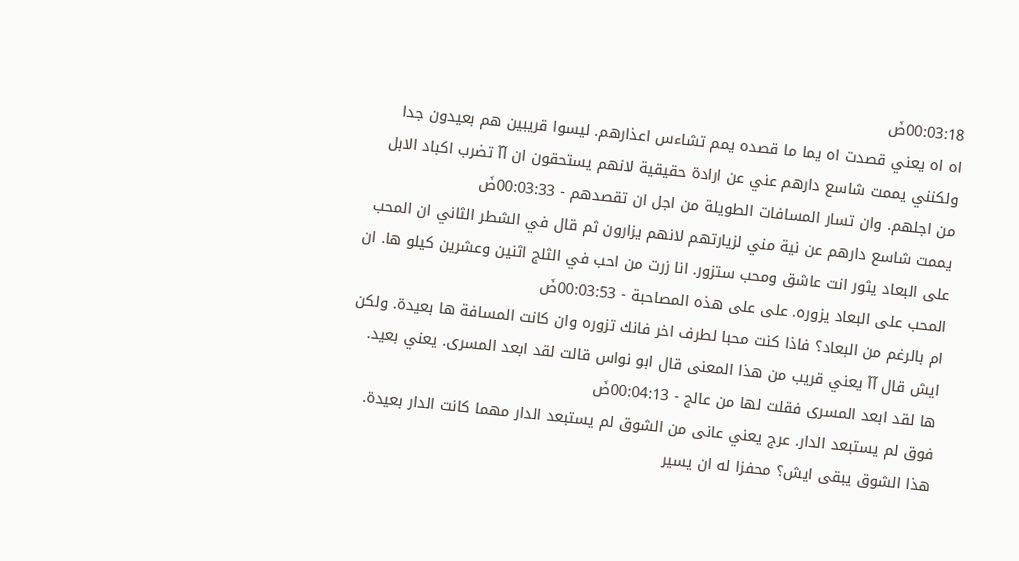00:03:18ضَ
اه اه يعني قصدت اه يما ما قصده يمم تشاءس اعذارهم. ليسوا قريبين هم بعيدون جدا ولكنني يممت شاسع دارهم عني عن ارادة حقيقية لانهم يستحقون ان آآ تضرب اكباد الابل من اجلهم. وان تسار المسافات الطويلة من اجل ان تقصدهم - 00:03:33ضَ
يممت شاسع دارهم عن نية مني لزيارتهم لانهم يزارون ثم قال في الشطر الثاني ان المحب على البعاد يثور انت عاشق ومحب ستزور. انا زرت من احب في الثلج اثنين وعشرين كيلو ها. ان المحب على البعاد يزوره. على على هذه المصاحبة - 00:03:53ضَ
ام بالرغم من البعاد؟ فاذا كنت محبا لطرف اخر فانك تزوره وان كانت المسافة ها بعيدة. ولكن ايش قال آآ يعني قريب من هذا المعنى قال ابو نواس قالت لقد ابعد المسرى. يعني بعيد. ها لقد ابعد المسرى فقلت لها من عالج - 00:04:13ضَ
فوق لم يستبعد الدار. عرج يعني عانى من الشوق لم يستبعد الدار مهما كانت الدار بعيدة. هذا الشوق يبقى ايش؟ محفزا له ان يسير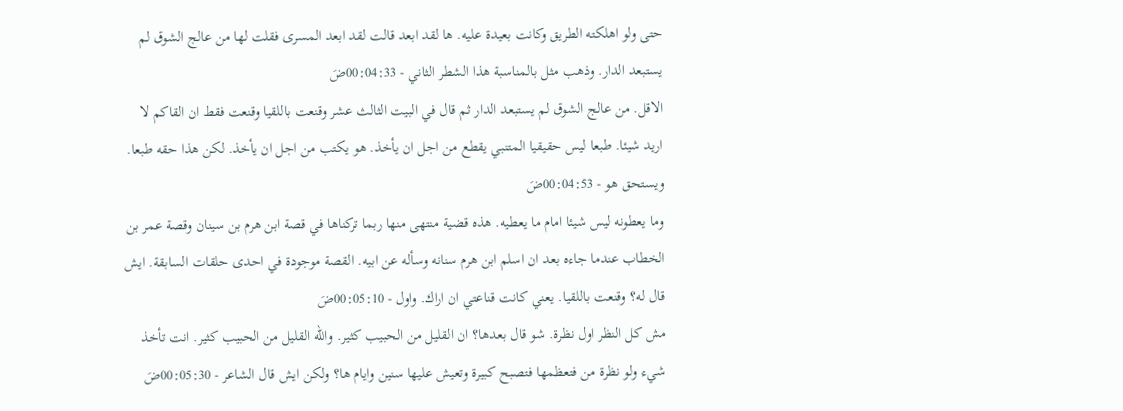حتى ولو اهلكته الطريق وكانت بعيدة عليه. ها لقد ابعد قالت لقد ابعد المسرى فقلت لها من عالج الشوق لم يستبعد الدار. وذهب مثل بالمناسبة هذا الشطر الثاني - 00:04:33ضَ
الاقل. من عالج الشوق لم يستبعد الدار ثم قال في البيت الثالث عشر وقنعت باللقيا وقنعت فقط ان القاكم لا اريد شيئا. طبعا ليس حقيقيا المتنبي يقطع من اجل ان يأخذ. هو يكتب من اجل ان يأخذ. لكن هذا حقه طبعا. ويستحق هو - 00:04:53ضَ
وما يعطونه ليس شيئا امام ما يعطيه. هذه قضية منتهى منها ربما تركناها في قصة ابن هرم بن سينان وقصة عمر بن الخطاب عندما جاءه بعد ان اسلم ابن هرم سنانه وسأله عن ابيه. القصة موجودة في احدى حلقات السابقة. ايش قال له؟ وقنعت باللقيا. يعني كانت قناعتي ان اراك. واول - 00:05:10ضَ
مش كل النظر اول نظرة. شو قال بعدها؟ ان القليل من الحبيب كثير. والله القليل من الحبيب كثير. انت تأخذ شيء ولو نظرة من فتعظمها فتصبح كبيرة وتعيش عليها سنين وايام ها؟ ولكن ايش قال الشاعر - 00:05:30ضَ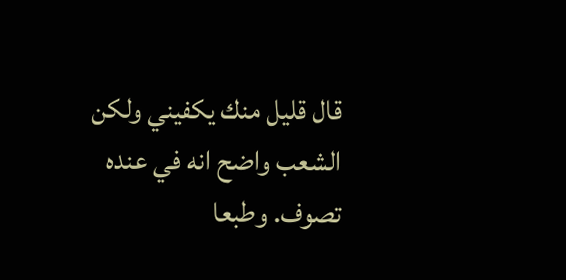قال قليل منك يكفيني ولكن الشعب واضح انه في عنده تصوف. وطبعا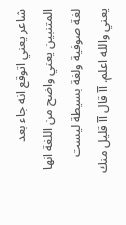شاعر يعني اتوقع انه جاء بعد المتنبين يعني واضح من اللغة انها لغة صوفية ولغة بسيطة ليست يعني والله اعلم. آآ قال آآ قليل منك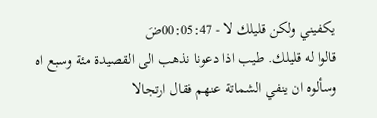يكفيني ولكن قليلك لا - 00:05:47ضَ
قالوا له قليلك. طيب اذا دعونا نذهب الى القصيدة مئة وسبع اه وسألوه ان ينفي الشماتة عنهم فقال ارتجالا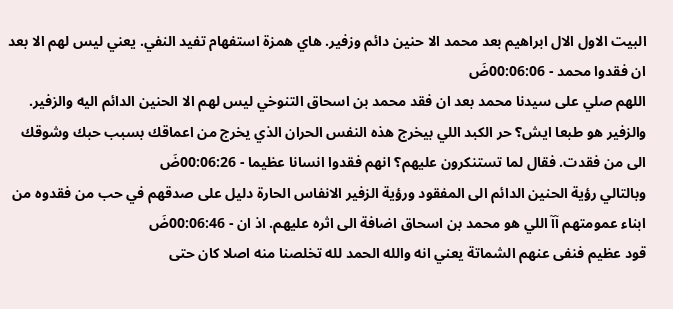البيت الاول الال ابراهيم بعد محمد الا حنين دائم وزفير. هاي همزة استفهام تفيد النفي. يعني ليس لهم الا بعد ان فقدوا محمد - 00:06:06ضَ
اللهم صلي على سيدنا محمد بعد ان فقد محمد بن اسحاق التنوخي ليس لهم الا الحنين الدائم اليه والزفير. والزفير هو طبعا ايش؟ حر الكبد اللي بيخرج هذه النفس الحران الذي يخرج من اعماقك بسبب حبك وشوقك الى من فقدت. فقال لما تستنكرون عليهم؟ انهم فقدوا انسانا عظيما - 00:06:26ضَ
وبالتالي رؤية الحنين الدائم الى المفقود ورؤية الزفير الانفاس الحارة دليل على صدقهم في حب من فقدوه من ابناء عمومتهم آآ اللي هو محمد بن اسحاق اضافة الى اثره عليهم. اذ ان - 00:06:46ضَ
قود عظيم فنفى عنهم الشماتة يعني انه والله الحمد لله تخلصنا منه اصلا كان حتى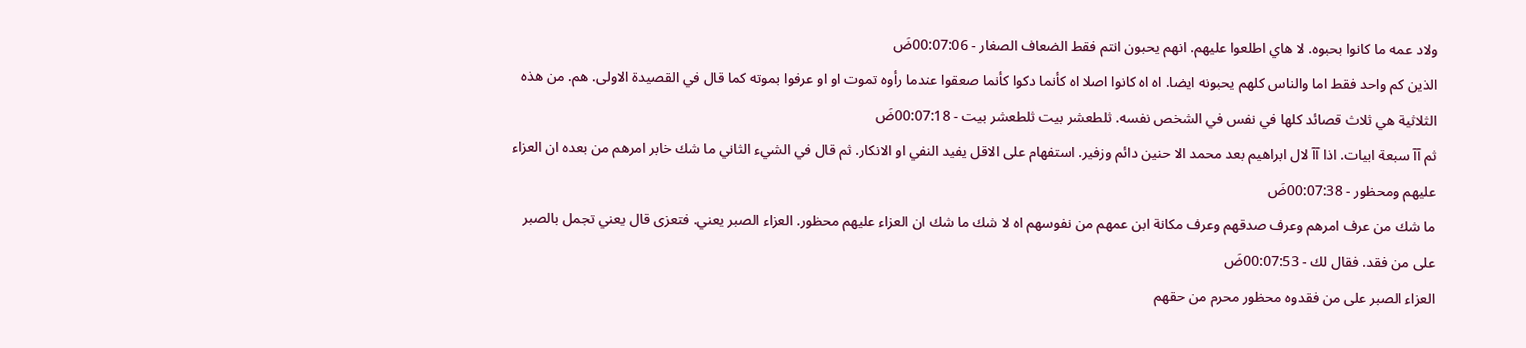ولاد عمه ما كانوا بحبوه. لا هاي اطلعوا عليهم. انهم يحبون انتم فقط الضعاف الصغار - 00:07:06ضَ
الذين كم واحد فقط اما والناس كلهم يحبونه ايضا. اه اه كانوا اصلا اه كأنما دكوا كأنما صعقوا عندما رأوه تموت او او عرفوا بموته كما قال في القصيدة الاولى. هم. من هذه الثلاثية هي ثلاث قصائد كلها في نفس في الشخص نفسه. ثلطعشر بيت ثلطعشر بيت - 00:07:18ضَ
ثم آآ سبعة ابيات. اذا آآ لال ابراهيم بعد محمد الا حنين دائم وزفير. استفهام على الاقل يفيد النفي او الانكار. ثم قال في الشيء الثاني ما شك خابر امرهم من بعده ان العزاء عليهم ومحظور - 00:07:38ضَ
ما شك من عرف امرهم وعرف صدقهم وعرف مكانة ابن عمهم من نفوسهم اه لا شك ما شك ان العزاء عليهم محظور. العزاء الصبر يعني. فتعزى قال يعني تجمل بالصبر على من فقد. فقال لك - 00:07:53ضَ
العزاء الصبر على من فقدوه محظور محرم من حقهم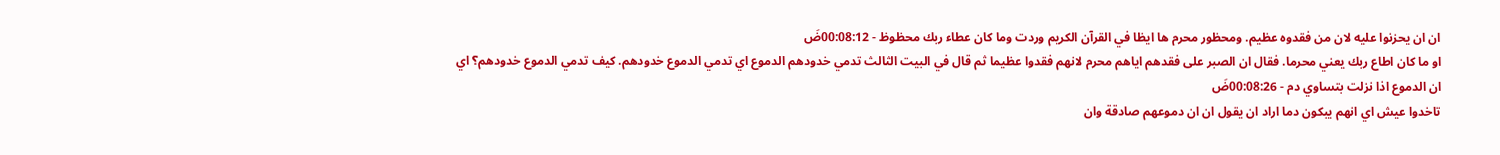ان ان يحزنوا عليه لان من فقدوه عظيم. ومحظور محرم ها ايظا في القرآن الكريم وردت وما كان عطاء ربك محظوظ - 00:08:12ضَ
او ما كان اطاع ربك يعني محرما. فقال ان الصبر على فقدهم اياهم محرم لانهم فقدوا عظيما ثم قال في البيت الثالث تدمي خدودهم الدموع اي تدمي الدموع خدودهم. كيف تدمي الدموع خدودهم؟ اي ان الدموع اذا نزلت بتساوي دم - 00:08:26ضَ
تاخدوا عيش اي انهم يبكون دما اراد ان يقول ان ان دموعهم صادقة وان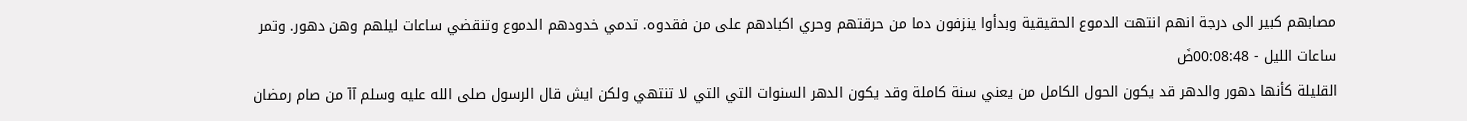مصابهم كبير الى درجة انهم انتهت الدموع الحقيقية وبدأوا ينزفون دما من حرقتهم وحري اكبادهم على من فقدوه. تدمي خدودهم الدموع وتنقضي ساعات ليلهم وهن دهور. وتمر ساعات الليل - 00:08:48ضَ
القليلة كأنها دهور والدهر قد يكون الحول الكامل من يعني سنة كاملة وقد يكون الدهر السنوات التي التي لا تنتهي ولكن ايش قال الرسول صلى الله عليه وسلم آآ من صام رمضان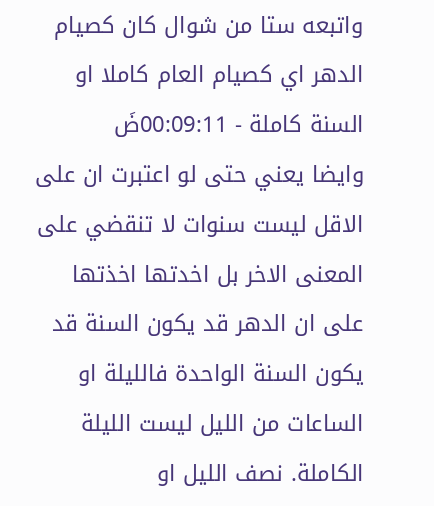واتبعه ستا من شوال كان كصيام الدهر اي كصيام العام كاملا او السنة كاملة - 00:09:11ضَ
وايضا يعني حتى لو اعتبرت ان على الاقل ليست سنوات لا تنقضي على المعنى الاخر بل اخدتها اخذتها على ان الدهر قد يكون السنة قد يكون السنة الواحدة فالليلة او الساعات من الليل ليست الليلة الكاملة. نصف الليل او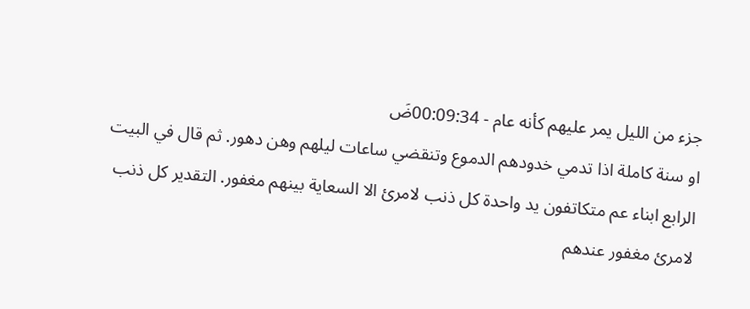جزء من الليل يمر عليهم كأنه عام - 00:09:34ضَ
او سنة كاملة اذا تدمي خدودهم الدموع وتنقضي ساعات ليلهم وهن دهور. ثم قال في البيت الرابع ابناء عم متكاتفون يد واحدة كل ذنب لامرئ الا السعاية بينهم مغفور. التقدير كل ذنب لامرئ مغفور عندهم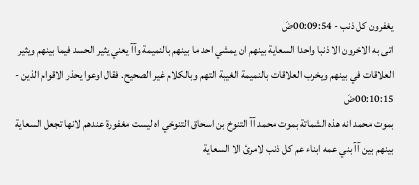يغفرون كل ذنب - 00:09:54ضَ
اتى به الاخرون الا ذنبا واحدا السعاية بينهم ان يمشي احد ما بينهم بالنميمة وآآ يعني يثير الحسد فيما بينهم ويثير العلاقات في بينهم ويخرب العلاقات بالنميمة الغيبة التهم وبالكلام غير الصحيح. فقال اوعوا يحذر الاقوام الذين - 00:10:15ضَ
بموت محمد انه هذه الشماتة بموت محمد آآ التنوخ بن اسحاق التنوخي اه ليست مغفورة عندهم لانها تجعل السعاية بينهم بين آآ بني عمه ابناء عم كل ذنب لامرئ الا السعاية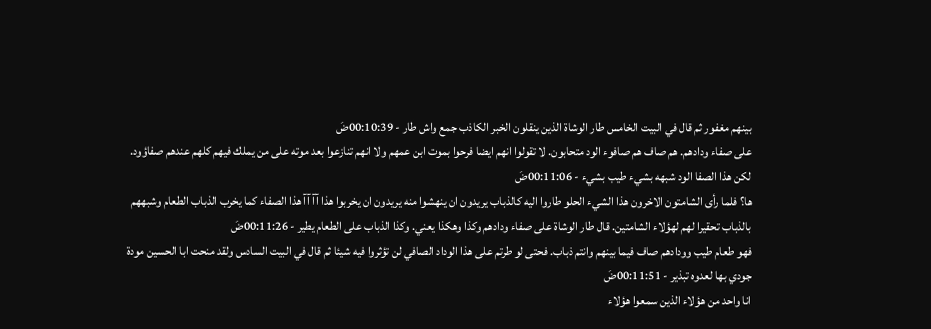بينهم مغفور ثم قال في البيت الخامس طار الوشاة الذين ينقلون الخبر الكاذب جمع واش طار - 00:10:39ضَ
على صفاء ودادهم. هم صاف هم صافوء الود متحابون. لا تقولوا انهم ايضا فرحوا بموت ابن عمهم ولا انهم تنازعوا بعد موته على من يملك فيهم كلهم عندهم صفاؤود. لكن هذا الصفا الود شبهه بشيء طيب بشيء - 00:11:06ضَ
ها؟ فلما رأى الشامتون الاخرون هذا الشيء الحلو طاروا اليه كالذباب يريدون ان ينهشوا منه يريدون ان يخربوا هذا آآ آآ هذا الصفاء كما يخرب الذباب الطعام وشبههم بالذباب تحقيرا لهم لهؤلاء الشامتين. قال طار الوشاة على صفاء ودادهم وكذا وهكذا يعني. وكذا الذباب على الطعام يطير - 00:11:26ضَ
فهو طعام طيب وودادهم صاف فيما بينهم وانتم ذباب. فحتى لو طرتم على هذا الوداد الصافي لن تؤثروا فيه شيئا ثم قال في البيت السادس ولقد منحت ابا الحسين مودة جودي بها لعدوه تبذير - 00:11:51ضَ
انا واحد من هؤلاء الذين سمعوا هؤلاء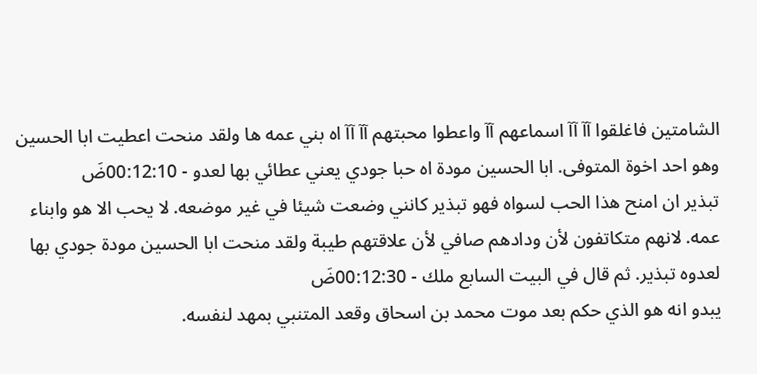الشامتين فاغلقوا آآ آآ اسماعهم آآ واعطوا محبتهم آآ آآ اه بني عمه ها ولقد منحت اعطيت ابا الحسين وهو احد اخوة المتوفى. ابا الحسين مودة اه حبا جودي يعني عطائي بها لعدو - 00:12:10ضَ
تبذير ان امنح هذا الحب لسواه فهو تبذير كانني وضعت شيئا في غير موضعه. لا يحب الا هو وابناء عمه. لانهم متكاتفون لأن ودادهم صافي لأن علاقتهم طيبة ولقد منحت ابا الحسين مودة جودي بها لعدوه تبذير. ثم قال في البيت السابع ملك - 00:12:30ضَ
يبدو انه هو الذي حكم بعد موت محمد بن اسحاق وقعد المتنبي بمهد لنفسه.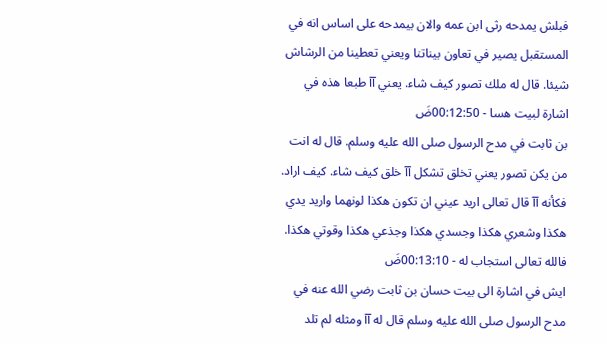فبلش يمدحه رثى ابن عمه والان بيمدحه على اساس انه في المستقبل يصير في تعاون بيناتنا ويعني تعطينا من الرشاش شيئا. قال له ملك تصور كيف شاء. يعني آآ طبعا هذه في اشارة لبيت هسا - 00:12:50ضَ
بن ثابت في مدح الرسول صلى الله عليه وسلم. قال له انت من يكن تصور يعني تخلق تشكل آآ خلق كيف شاء. كيف اراد. فكأنه آآ قال تعالى اريد عيني ان تكون هكذا لونهما واريد يدي هكذا وشعري هكذا وجسدي هكذا وجذعي هكذا وقوتي هكذا. فالله تعالى استجاب له - 00:13:10ضَ
ايش في اشارة الى بيت حسان بن ثابت رضي الله عنه في مدح الرسول صلى الله عليه وسلم قال له آآ ومثله لم تلد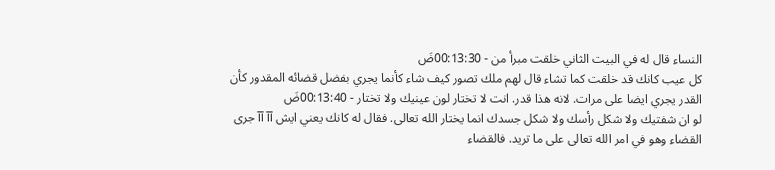النساء قال له في البيت الثاني خلقت مبرأ من - 00:13:30ضَ
كل عيب كانك قد خلقت كما تشاء قال لهم ملك تصور كيف شاء كأنما يجري بفضل قضائه المقدور كأن القدر يجري ايضا على مرات. لانه هذا قدر. انت لا تختار لون عينيك ولا تختار - 00:13:40ضَ
لو ان شفتيك ولا شكل رأسك ولا شكل جسدك انما يختار الله تعالى. فقال له كانك يعني ايش آآ آآ جرى القضاء وهو في امر الله تعالى على ما تريد. فالقضاء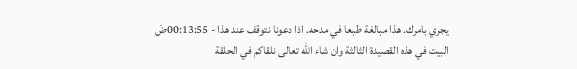يجري بامرك. هذا مبالغة طبعا في مدحه. اذا دعونا نتوقف عند هذا - 00:13:55ضَ
البيت في هذه القصيدة الثالثة وان شاء الله تعالى نلقاكم في الحلقة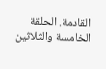القادمة. الحلقة الخامسة والثلاثين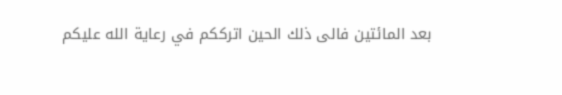بعد المائتين فالى ذلك الحين اترككم في رعاية الله عليكم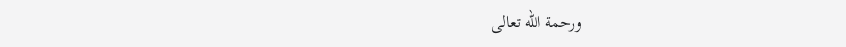ورحمة الله تعالى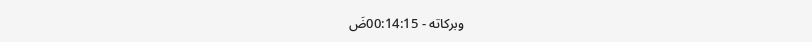وبركاته - 00:14:15ضَ